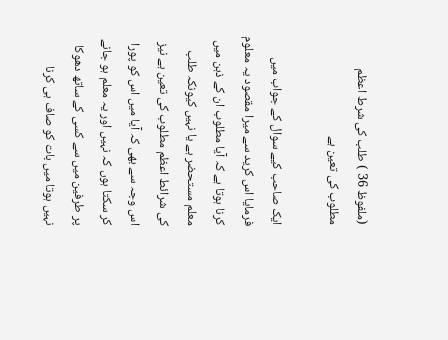(ملفوظ 36 ) طلب کی شرط اعظم مطلوب کی تعین ہے

ایک صاحب کیے سوال کے جواب میں فرمایا اس کرید سے میرا مقصود یہ معلوم کرنا ہوتا ہے کہ آیا مطلوب ان کے ذہن میں معلم مستحضر ہے یا نہیں کیونکہ طلب کی شرائط اعظم مطلوب کی تعین ہے نیز اس وجہ سے بھی کہ آیا میں اس کو پورا کر سکتا ہوں کہ نہیں اور یہ معلم ہو جانے پر طرفین میں سے کسی کے ساتھ دھوکا نہیں ہوتا میں بات کو صاف ہی کرنا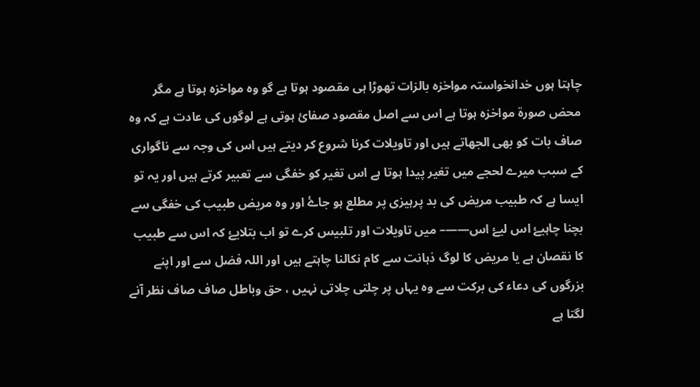چاہتا ہوں خدانخواستہ مواخزہ بالزات تھوڑا ہی مقصود ہوتا ہے گو وہ مواخزہ ہوتا ہے مگر محض صورۃ مواخزہ ہوتا ہے اس سے اصل مقصود صفائ ہوتی ہے لوگوں کی عادت ہے کہ وہ صاف بات کو بھی الجھاتے ہیں اور تاویلات کرنا شروع کر دیتے ہیں اس کی وجہ سے ناگواری کے سبب میرے لحجے میں تغیر پیدا ہوتا ہے اس تغیر کو خفگی سے تعبیر کرتے ہیں اور یہ تو ایسا ہے کہ طبیب مریض کی بد پرہیزی پر مطلع ہو جاۓ اور وہ مریض طبیب کی خفگی سے بچنا چاہیۓ اس لیۓ اس——– میں تاویلات اور تلبیس کرے تو اب بتلایۓ کہ اس سے طبیب کا نقصان ہے یا مریض کا لوگ ذہانت سے کام نکالنا چاہتے ہیں اور اللہ فضل سے اور اپنے بزرگوں کی دعاء کی برکت سے وہ یہاں پر چلتی چلاتی نہیں ، حق وباطل صاف صاف نظر آنے لگتا ہے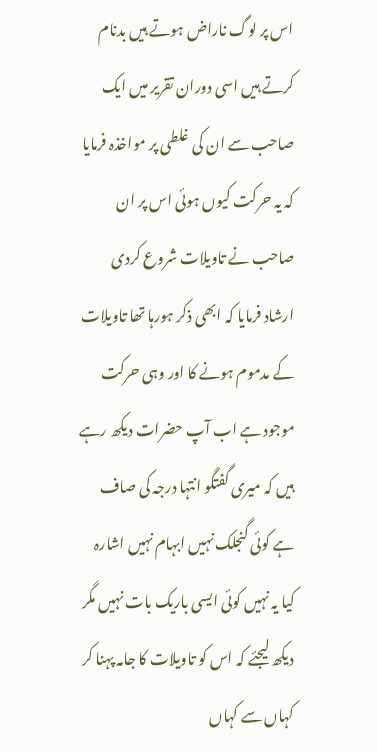اس پر لوگ ناراض ہوتے ہیں بدنام کرتے ہیں اسی دوران تقریر میں ایک صاحب سے ان کی غلطی پر مواخذہ فرمایا کہ یہ حرکت کیوں ہوئی اس پر ان صاحب نے تاویلات شروع کردی ارشاد فرمایا کہ ابھی ذکر ہورہا تھا تاویلات کے مدموم ہونے کا اور وہی حرکت موجود ہے اب آپ حضرات دیکھ رہے ہیں کہ میری گفتگو انتہا درجہ کی صاف ہے کوئی گنجلک نہیں ابہام نہیں اشارہ کیا یہ نہیں کوئی ایسی باریک بات نہیں مگر دیکھ لیجئے کہ اس کو تاویلات کا جامہ پہنا کر کہاں سے کہاں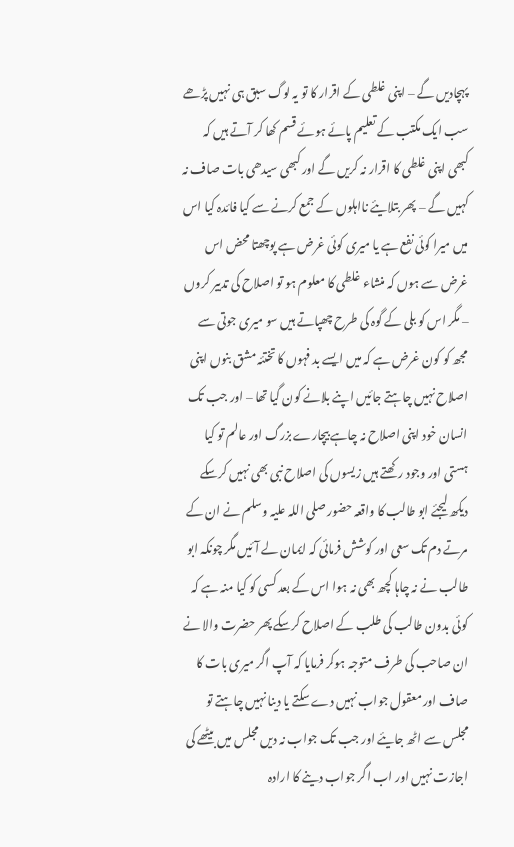پہچادیں گے – اپنی غلطی کے اقرار کا تو یہ لوگ سبق ہی نہیں پڑھے سب ایک مکتب کے تعلیم پائے ہوئے قسم کھا کر آتے ہیں کہ کبھی اپنی غلطی کا اقرار نہ کریں گے اور کبھی سیدھی بات صاف نہ کہیں گے – پھر بتلایئے نااہلوں کے جمع کرنے سے کیا فائدہ کیا اس میں میرا کوئی نفع ہے یا میری کوئی غرض ہے پوچھتا محض اس غرض سے ہوں کہ منشاء غلطی کا معلوم ہو تو اصلاح کی تدبیر کروں – مگر اس کو بلی کے گوہ کی طرح چھپاتے ہیں سو میری جوتی سے مجھ کو کون غرض ہے کہ میں ایسے بد فہوں کا تختئہ مشق بنوں اپنی اصلاح نہیں چاہتے جائیں اپنے بلانے کون گیا تھا – اور جب تک انسان خود اپنی اصلاح نہ چاہے بیچارے بزرگ اور عالم تو کیا ہستی اور وجود رکھتے ہیں زیسوں کی اصلاح نبی بھی نہیں کرسکے دیکھ لیجئے ابو طالب کا واقعہ حضور صلی اللہ علیہ وسلم نے ان کے مرتے دم تک سعی اور کوشش فرمائی کہ ایمان لے آئیں مگر چونکہ ابو طالب نے نہ چاہا کچھ بھی نہ ہوا اس کے بعد کسی کو کیا منہ ہے کہ کوئی بدون طالب کی طلب کے اصلاح کرسکے پھر حضرت والا نے ان صاحب کی طرف متوجہ ہوکر فرمایا کہ آپ اگر میری بات کا صاف اور معقول جواب نہیں دے سکتے یا دینا نہیں چاہتے تو مجلس سے اٹھ جایئے اور جب تک جواب نہ دیں مجلس میں بیٹھے کی اجازت نہیں اور اب اگر جواب دینے کا ارادہ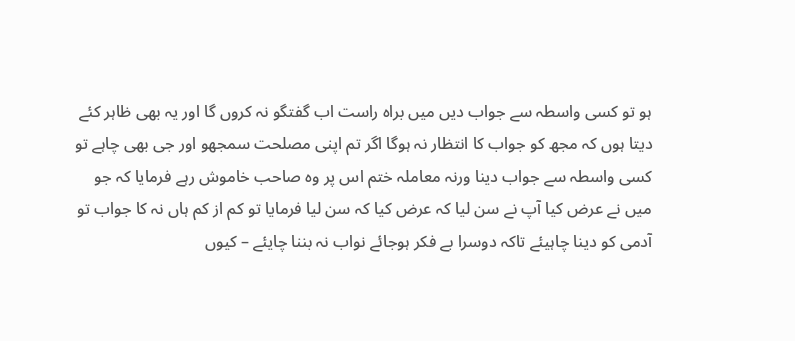ہو تو کسی واسطہ سے جواب دیں میں براہ راست اب گفتگو نہ کروں گا اور یہ بھی ظاہر کئے دیتا ہوں کہ مجھ کو جواب کا انتظار نہ ہوگا اگر تم اپنی مصلحت سمجھو اور جی بھی چاہے تو کسی واسطہ سے جواب دینا ورنہ معاملہ ختم اس پر وہ صاحب خاموش رہے فرمایا کہ جو میں نے عرض کیا آپ نے سن لیا کہ عرض کیا کہ سن لیا فرمایا تو کم از کم ہاں نہ کا جواب تو آدمی کو دینا چاہیئے تاکہ دوسرا بے فکر ہوجائے نواب نہ بننا چایئے – کیوں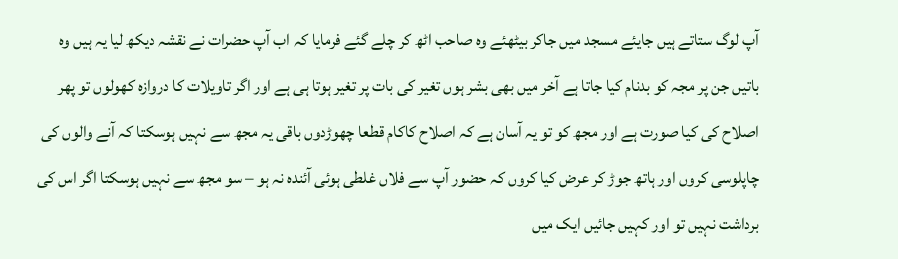آپ لوگ ستاتے ہیں جایئے مسجد میں جاکر بیٹھئے وہ صاحب اٹھ کر چلے گئے فرمایا کہ اب آپ حضرات نے نقشہ دیکھ لیا یہ ہیں وہ باتیں جن پر مجہ کو بدنام کیا جاتا ہے آخر میں بھی بشر ہوں تغیر کی بات پر تغیر ہوتا ہی ہے اور اگر تاویلات کا دروازہ کھولوں تو پھر اصلاح کی کیا صورت ہے اور مجھ کو تو یہ آسان ہے کہ اصلاح کاکام قطعا چھوڑدوں باقی یہ مجھ سے نہیں ہوسکتا کہ آنے والوں کی چاپلوسی کروں اور ہاتھ جوڑ کر عرض کیا کروں کہ حضور آپ سے فلاں غلطی ہوئی آئندہ نہ ہو – سو مجھ سے نہیں ہوسکتا اگر اس کی برداشت نہیں تو اور کہیں جائیں ایک میں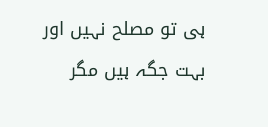ہی تو مصلح نہیں اور بہت جگہ ہیں مگر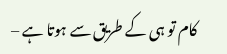کام تو ہی کے طریق سے ہوتا ہے –